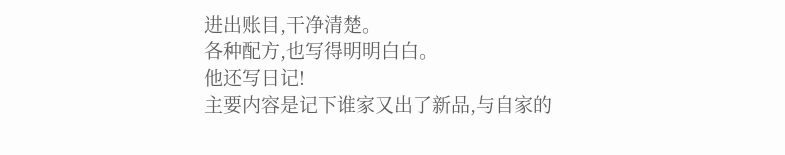进出账目,干净清楚。
各种配方,也写得明明白白。
他还写日记!
主要内容是记下谁家又出了新品,与自家的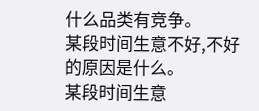什么品类有竞争。
某段时间生意不好,不好的原因是什么。
某段时间生意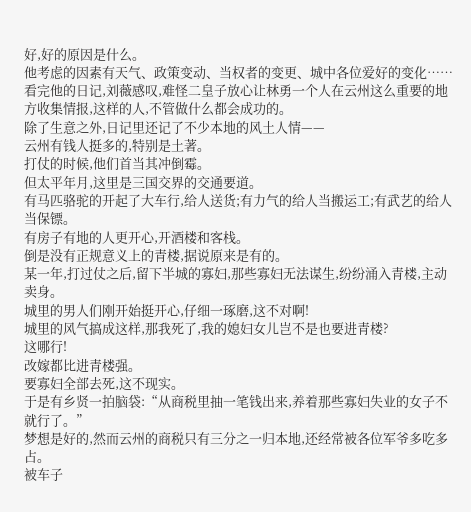好,好的原因是什么。
他考虑的因素有天气、政策变动、当权者的变更、城中各位爱好的变化……
看完他的日记,刘薇感叹,难怪二皇子放心让林勇一个人在云州这么重要的地方收集情报,这样的人,不管做什么都会成功的。
除了生意之外,日记里还记了不少本地的风土人情——
云州有钱人挺多的,特别是土著。
打仗的时候,他们首当其冲倒霉。
但太平年月,这里是三国交界的交通要道。
有马匹骆驼的开起了大车行,给人送货;有力气的给人当搬运工;有武艺的给人当保镖。
有房子有地的人更开心,开酒楼和客栈。
倒是没有正规意义上的青楼,据说原来是有的。
某一年,打过仗之后,留下半城的寡妇,那些寡妇无法谋生,纷纷涌入青楼,主动卖身。
城里的男人们刚开始挺开心,仔细一琢磨,这不对啊!
城里的风气搞成这样,那我死了,我的媳妇女儿岂不是也要进青楼?
这哪行!
改嫁都比进青楼强。
要寡妇全部去死,这不现实。
于是有乡贤一拍脑袋:“从商税里抽一笔钱出来,养着那些寡妇失业的女子不就行了。”
梦想是好的,然而云州的商税只有三分之一归本地,还经常被各位军爷多吃多占。
被车子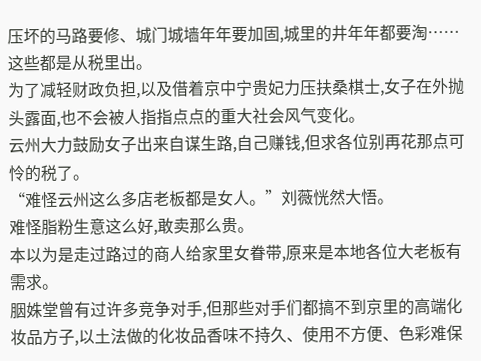压坏的马路要修、城门城墙年年要加固,城里的井年年都要淘……这些都是从税里出。
为了减轻财政负担,以及借着京中宁贵妃力压扶桑棋士,女子在外抛头露面,也不会被人指指点点的重大社会风气变化。
云州大力鼓励女子出来自谋生路,自己赚钱,但求各位别再花那点可怜的税了。
“难怪云州这么多店老板都是女人。”刘薇恍然大悟。
难怪脂粉生意这么好,敢卖那么贵。
本以为是走过路过的商人给家里女眷带,原来是本地各位大老板有需求。
胭姝堂曾有过许多竞争对手,但那些对手们都搞不到京里的高端化妆品方子,以土法做的化妆品香味不持久、使用不方便、色彩难保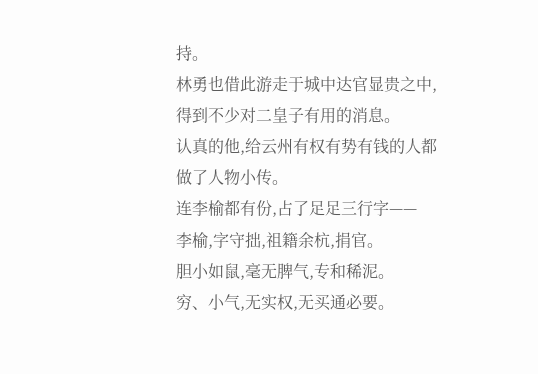持。
林勇也借此游走于城中达官显贵之中,得到不少对二皇子有用的消息。
认真的他,给云州有权有势有钱的人都做了人物小传。
连李榆都有份,占了足足三行字——
李榆,字守拙,祖籍余杭,捐官。
胆小如鼠,毫无脾气,专和稀泥。
穷、小气,无实权,无买通必要。